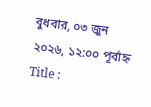বুধবার, ০৩ জুন ২০২৬, ১২:০০ পূর্বাহ্ন
Title :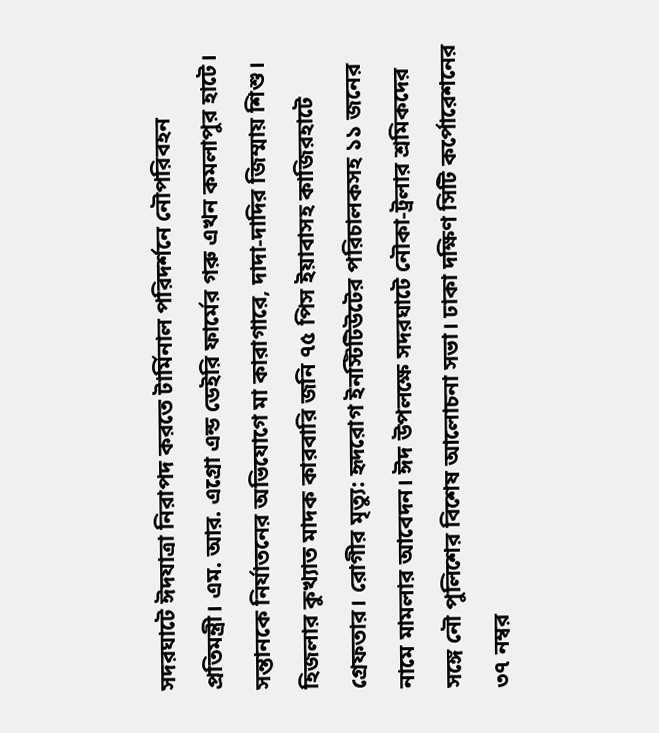সদরঘাটে ঈদযাত্রা নিরাপদ করতে টার্মিনাল পরিদর্শনে নৌপরিবহন প্রতিমন্ত্রী। এম. আর. এগ্রো এন্ড ডেইরি ফার্মের গরু এখন কমলাপুর হাটে। সন্তানকে নির্যাতনের অভিযোগে মা কারাগারে, দাদা-দাদির জিম্মায় শিশু। হিজলার কুখ্যাত মাদক কারবারি জনি ৭৫ পিস ইয়াবাসহ কাজিরহাটে গ্রেফতার। রোগীর মৃত্যু: হৃদরোগ ইনস্টিটিউটের পরিচালকসহ ১১ জনের নামে মামলার আবেদন। ঈদ উপলক্ষে সদরঘাটে নৌকা-ট্রলার শ্রমিকদের সঙ্গে নৌ পুলিশের বিশেষ আলোচনা সভা। ঢাকা দক্ষিণ সিটি কর্পোরেশনের ৩৭ নম্বর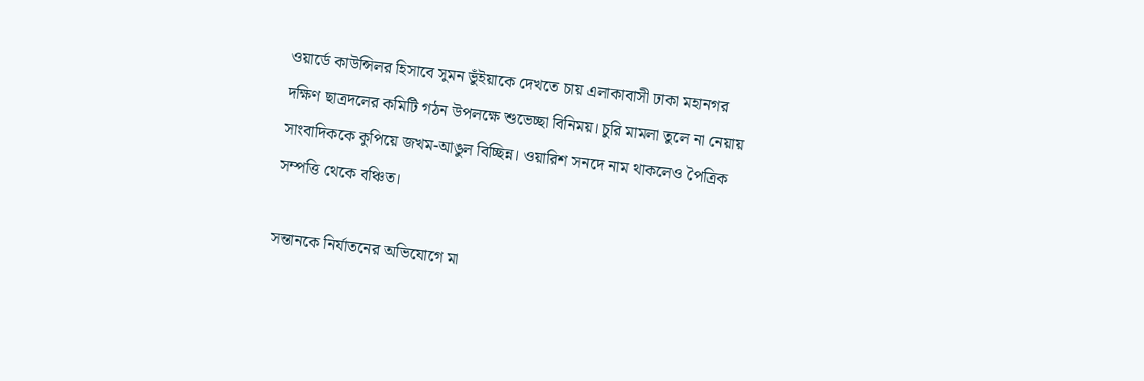ওয়ার্ডে কাউন্সিলর হিসাবে সুমন ভুঁইয়াকে দেখতে চায় এলাকাবাসী ঢাকা মহানগর দক্ষিণ ছাত্রদলের কমিটি গঠন উপলক্ষে শুভেচ্ছা বিনিময়। চুরি মামলা তুলে না নেয়ায় সাংবাদিককে কুপিয়ে জখম-আঙুল বিচ্ছিন্ন। ওয়ারিশ সনদে নাম থাকলেও পৈত্রিক সম্পত্তি থেকে বঞ্চিত।

সন্তানকে নির্যাতনের অভিযোগে মা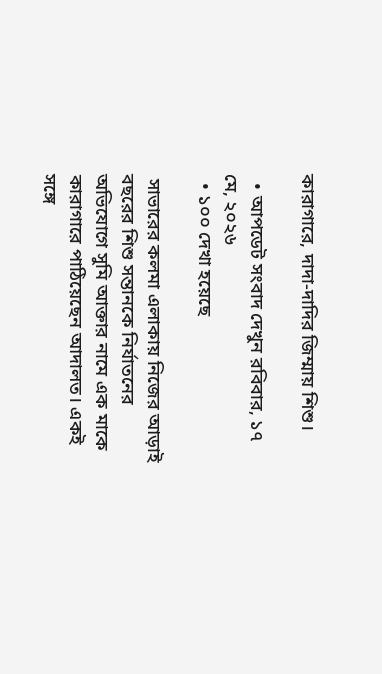কারাগারে, দাদা-দাদির জিম্মায় শিশু।

  • আপডেট সংবাদ দেখুন রবিবার, ১৭ মে, ২০২৬
  • ১০০ দেখা হয়েছে

 সাভারের কলমা এলাকায় নিজের আড়াই বছরের শিশু সন্তানকে নির্যাতনের অভিযোগে সুমি আক্তার নামে এক মাকে কারাগারে পাঠিয়েছেন আদালত। একই সঙ্গে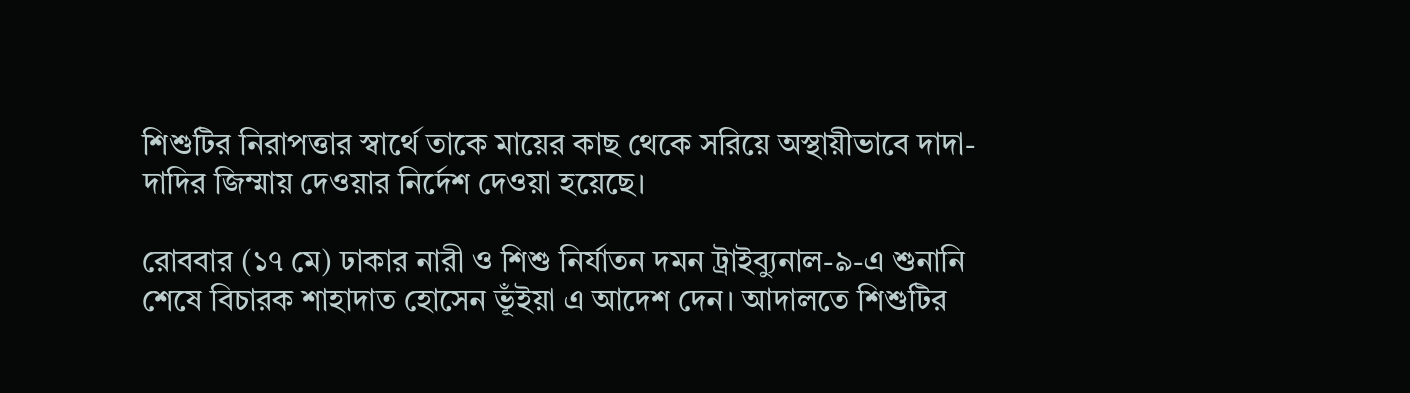শিশুটির নিরাপত্তার স্বার্থে তাকে মায়ের কাছ থেকে সরিয়ে অস্থায়ীভাবে দাদা-দাদির জিম্মায় দেওয়ার নির্দেশ দেওয়া হয়েছে।

রোববার (১৭ মে) ঢাকার নারী ও শিশু নির্যাতন দমন ট্রাইব্যুনাল-৯-এ শুনানি শেষে বিচারক শাহাদাত হোসেন ভূঁইয়া এ আদেশ দেন। আদালতে শিশুটির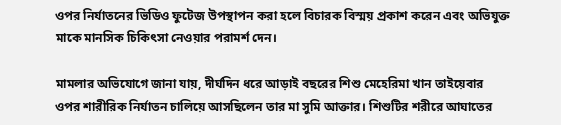ওপর নির্যাতনের ভিডিও ফুটেজ উপস্থাপন করা হলে বিচারক বিস্ময় প্রকাশ করেন এবং অভিযুক্ত মাকে মানসিক চিকিৎসা নেওয়ার পরামর্শ দেন।

মামলার অভিযোগে জানা যায়, দীর্ঘদিন ধরে আড়াই বছরের শিশু মেহেরিমা খান তাইয়েবার ওপর শারীরিক নির্যাতন চালিয়ে আসছিলেন তার মা সুমি আক্তার। শিশুটির শরীরে আঘাতের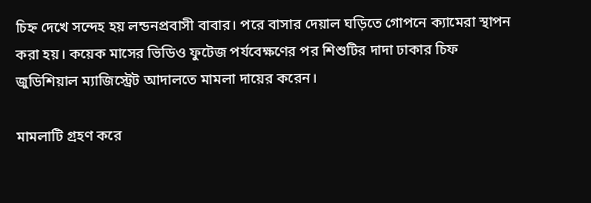চিহ্ন দেখে সন্দেহ হয় লন্ডনপ্রবাসী বাবার। পরে বাসার দেয়াল ঘড়িতে গোপনে ক্যামেরা স্থাপন করা হয়। কয়েক মাসের ভিডিও ফুটেজ পর্যবেক্ষণের পর শিশুটির দাদা ঢাকার চিফ জুডিশিয়াল ম্যাজিস্ট্রেট আদালতে মামলা দায়ের করেন।

মামলাটি গ্রহণ করে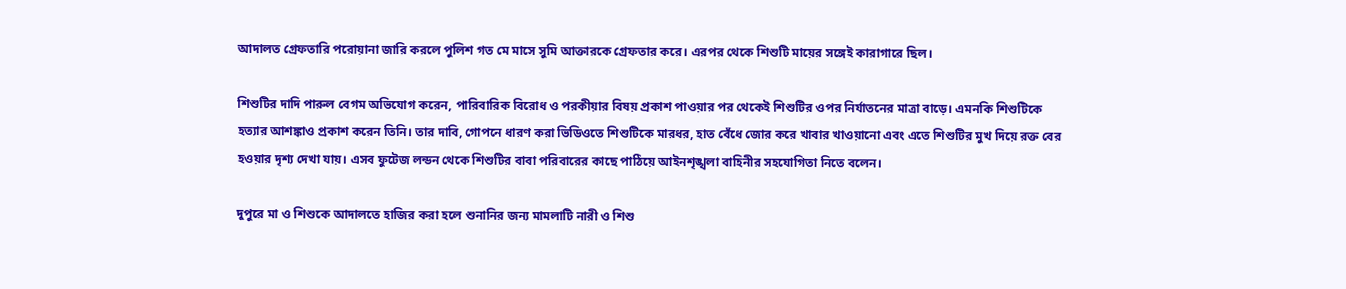আদালত গ্রেফতারি পরোয়ানা জারি করলে পুলিশ গত মে মাসে সুমি আক্তারকে গ্রেফতার করে। এরপর থেকে শিশুটি মায়ের সঙ্গেই কারাগারে ছিল।

শিশুটির দাদি পারুল বেগম অভিযোগ করেন, পারিবারিক বিরোধ ও পরকীয়ার বিষয় প্রকাশ পাওয়ার পর থেকেই শিশুটির ওপর নির্যাতনের মাত্রা বাড়ে। এমনকি শিশুটিকে হত্যার আশঙ্কাও প্রকাশ করেন তিনি। তার দাবি, গোপনে ধারণ করা ভিডিওতে শিশুটিকে মারধর, হাত বেঁধে জোর করে খাবার খাওয়ানো এবং এতে শিশুটির মুখ দিয়ে রক্ত বের হওয়ার দৃশ্য দেখা যায়। এসব ফুটেজ লন্ডন থেকে শিশুটির বাবা পরিবারের কাছে পাঠিয়ে আইনশৃঙ্খলা বাহিনীর সহযোগিতা নিতে বলেন।

দুপুরে মা ও শিশুকে আদালতে হাজির করা হলে শুনানির জন্য মামলাটি নারী ও শিশু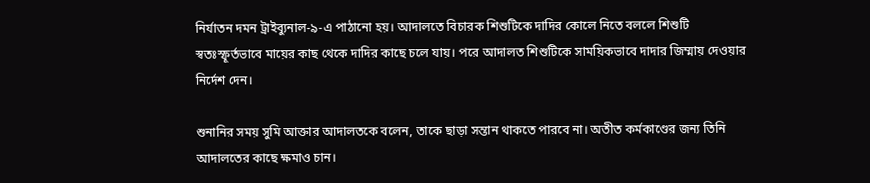নির্যাতন দমন ট্রাইব্যুনাল-৯-এ পাঠানো হয়। আদালতে বিচারক শিশুটিকে দাদির কোলে নিতে বললে শিশুটি স্বতঃস্ফূর্তভাবে মায়ের কাছ থেকে দাদির কাছে চলে যায়। পরে আদালত শিশুটিকে সাময়িকভাবে দাদার জিম্মায় দেওয়ার নির্দেশ দেন।

শুনানির সময় সুমি আক্তার আদালতকে বলেন, তাকে ছাড়া সন্তান থাকতে পারবে না। অতীত কর্মকাণ্ডের জন্য তিনি আদালতের কাছে ক্ষমাও চান।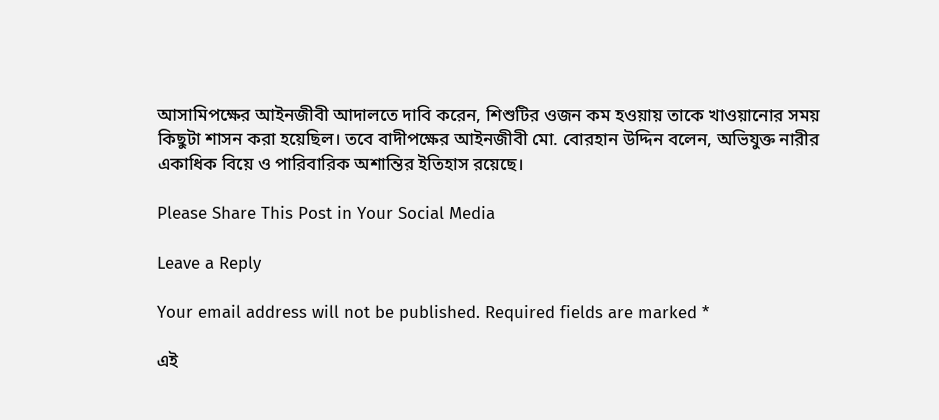আসামিপক্ষের আইনজীবী আদালতে দাবি করেন, শিশুটির ওজন কম হওয়ায় তাকে খাওয়ানোর সময় কিছুটা শাসন করা হয়েছিল। তবে বাদীপক্ষের আইনজীবী মো. বোরহান উদ্দিন বলেন, অভিযুক্ত নারীর একাধিক বিয়ে ও পারিবারিক অশান্তির ইতিহাস রয়েছে।

Please Share This Post in Your Social Media

Leave a Reply

Your email address will not be published. Required fields are marked *

এই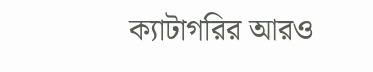ক্যাটাগরির আরও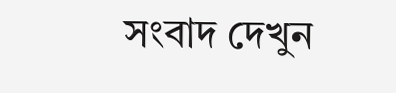সংবাদ দেখুন